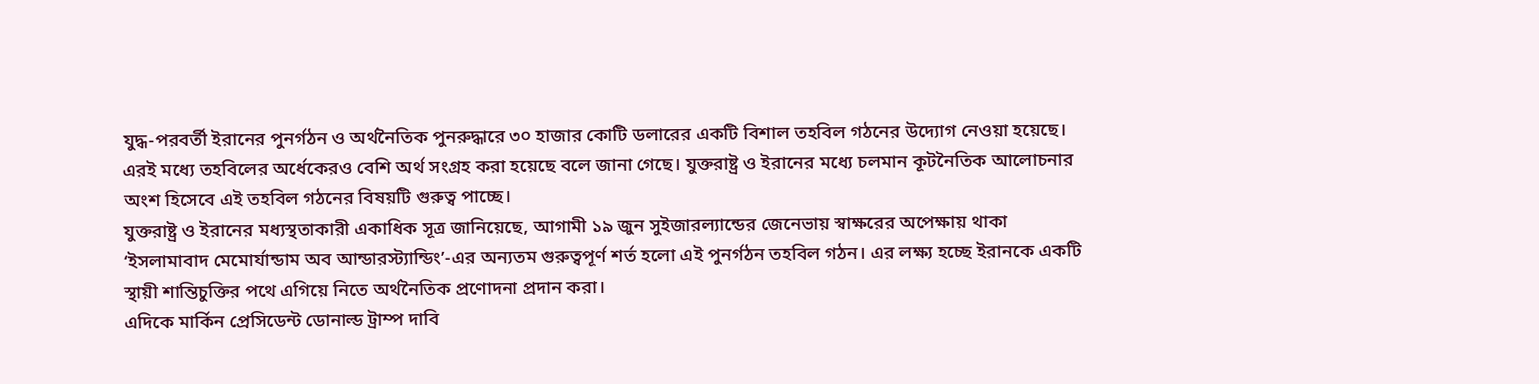যুদ্ধ-পরবর্তী ইরানের পুনর্গঠন ও অর্থনৈতিক পুনরুদ্ধারে ৩০ হাজার কোটি ডলারের একটি বিশাল তহবিল গঠনের উদ্যোগ নেওয়া হয়েছে। এরই মধ্যে তহবিলের অর্ধেকেরও বেশি অর্থ সংগ্রহ করা হয়েছে বলে জানা গেছে। যুক্তরাষ্ট্র ও ইরানের মধ্যে চলমান কূটনৈতিক আলোচনার অংশ হিসেবে এই তহবিল গঠনের বিষয়টি গুরুত্ব পাচ্ছে।
যুক্তরাষ্ট্র ও ইরানের মধ্যস্থতাকারী একাধিক সূত্র জানিয়েছে, আগামী ১৯ জুন সুইজারল্যান্ডের জেনেভায় স্বাক্ষরের অপেক্ষায় থাকা ‘ইসলামাবাদ মেমোর্যান্ডাম অব আন্ডারস্ট্যান্ডিং’-এর অন্যতম গুরুত্বপূর্ণ শর্ত হলো এই পুনর্গঠন তহবিল গঠন। এর লক্ষ্য হচ্ছে ইরানকে একটি স্থায়ী শান্তিচুক্তির পথে এগিয়ে নিতে অর্থনৈতিক প্রণোদনা প্রদান করা।
এদিকে মার্কিন প্রেসিডেন্ট ডোনাল্ড ট্রাম্প দাবি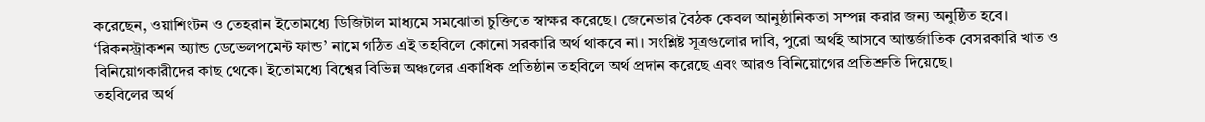করেছেন, ওয়াশিংটন ও তেহরান ইতোমধ্যে ডিজিটাল মাধ্যমে সমঝোতা চুক্তিতে স্বাক্ষর করেছে। জেনেভার বৈঠক কেবল আনুষ্ঠানিকতা সম্পন্ন করার জন্য অনুষ্ঠিত হবে।
‘রিকনস্ট্রাকশন অ্যান্ড ডেভেলপমেন্ট ফান্ড’ নামে গঠিত এই তহবিলে কোনো সরকারি অর্থ থাকবে না। সংশ্লিষ্ট সূত্রগুলোর দাবি, পুরো অর্থই আসবে আন্তর্জাতিক বেসরকারি খাত ও বিনিয়োগকারীদের কাছ থেকে। ইতোমধ্যে বিশ্বের বিভিন্ন অঞ্চলের একাধিক প্রতিষ্ঠান তহবিলে অর্থ প্রদান করেছে এবং আরও বিনিয়োগের প্রতিশ্রুতি দিয়েছে।
তহবিলের অর্থ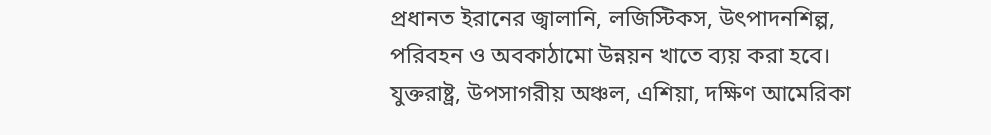প্রধানত ইরানের জ্বালানি, লজিস্টিকস, উৎপাদনশিল্প, পরিবহন ও অবকাঠামো উন্নয়ন খাতে ব্যয় করা হবে। যুক্তরাষ্ট্র, উপসাগরীয় অঞ্চল, এশিয়া, দক্ষিণ আমেরিকা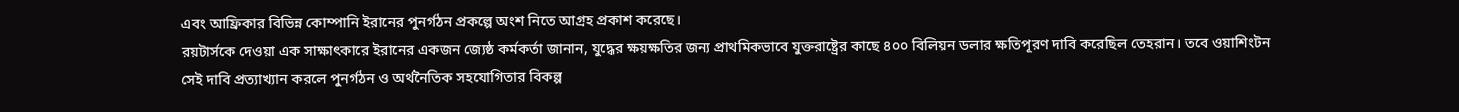এবং আফ্রিকার বিভিন্ন কোম্পানি ইরানের পুনর্গঠন প্রকল্পে অংশ নিতে আগ্রহ প্রকাশ করেছে।
রয়টার্সকে দেওয়া এক সাক্ষাৎকারে ইরানের একজন জ্যেষ্ঠ কর্মকর্তা জানান, যুদ্ধের ক্ষয়ক্ষতির জন্য প্রাথমিকভাবে যুক্তরাষ্ট্রের কাছে ৪০০ বিলিয়ন ডলার ক্ষতিপূরণ দাবি করেছিল তেহরান। তবে ওয়াশিংটন সেই দাবি প্রত্যাখ্যান করলে পুনর্গঠন ও অর্থনৈতিক সহযোগিতার বিকল্প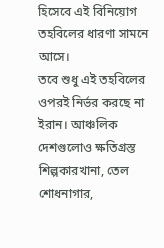হিসেবে এই বিনিয়োগ তহবিলের ধারণা সামনে আসে।
তবে শুধু এই তহবিলের ওপরই নির্ভর করছে না ইরান। আঞ্চলিক দেশগুলোও ক্ষতিগ্রস্ত শিল্পকারখানা, তেল শোধনাগার,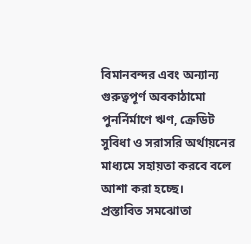বিমানবন্দর এবং অন্যান্য গুরুত্বপূর্ণ অবকাঠামো পুনর্নির্মাণে ঋণ, ক্রেডিট সুবিধা ও সরাসরি অর্থায়নের মাধ্যমে সহায়তা করবে বলে আশা করা হচ্ছে।
প্রস্তাবিত সমঝোতা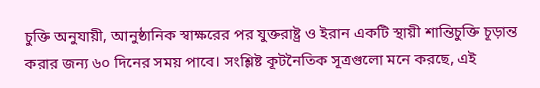চুক্তি অনুযায়ী, আনুষ্ঠানিক স্বাক্ষরের পর যুক্তরাষ্ট্র ও ইরান একটি স্থায়ী শান্তিচুক্তি চূড়ান্ত করার জন্য ৬০ দিনের সময় পাবে। সংশ্লিষ্ট কূটনৈতিক সূত্রগুলো মনে করছে, এই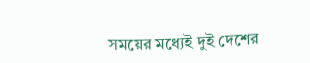সময়ের মধ্যেই দুই দেশের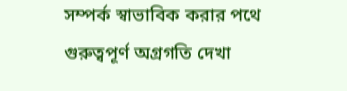সম্পর্ক স্বাভাবিক করার পথে গুরুত্বপূর্ণ অগ্রগতি দেখা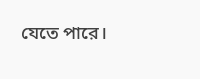যেতে পারে।